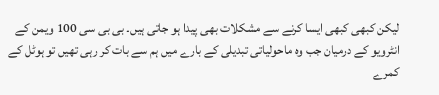لیکن کبھی کبھی ایسا کرنے سے مشکلات بھی پیدا ہو جاتی ہیں۔ بی بی سی 100 ویمن کے انٹرویو کے درمیان جب وہ ماحولیاتی تبدیلی کے بارے میں ہم سے بات کر رہی تھیں تو ہوٹل کے کمرے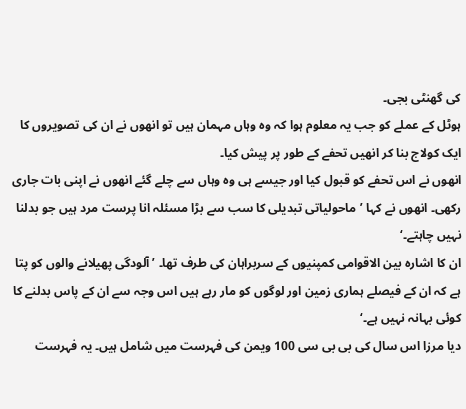کی گھنٹی بجی۔
ہوٹل کے عملے کو جب یہ معلوم ہوا کہ وہ وہاں مہمان ہیں تو انھوں نے ان کی تصویروں کا ایک کولاج بنا کر انھیں تحفے کے طور پر پیش کیا۔
انھوں نے اس تحفے کو قبول کیا اور جیسے ہی وہ وہاں سے چلے گئے انھوں نے اپنی بات جاری رکھی۔ انھوں نے کہا ’ماحولیاتی تبدیلی کا سب سے بڑا مسئلہ انا پرست مرد ہیں جو بدلنا نہیں چاہتے۔‘
ان کا اشارہ بین الاقوامی کمپنیوں کے سربراہان کی طرف تھا۔ ’آلودگی پھیلانے والوں کو پتا ہے کہ ان کے فیصلے ہماری زمین اور لوگوں کو مار رہے ہیں اس وجہ سے ان کے پاس بدلنے کا کوئی بہانہ نہیں ہے۔‘
دیا مرزا اس سال کی بی بی سی 100 ویمن کی فہرست میں شامل ہیں۔ یہ فہرست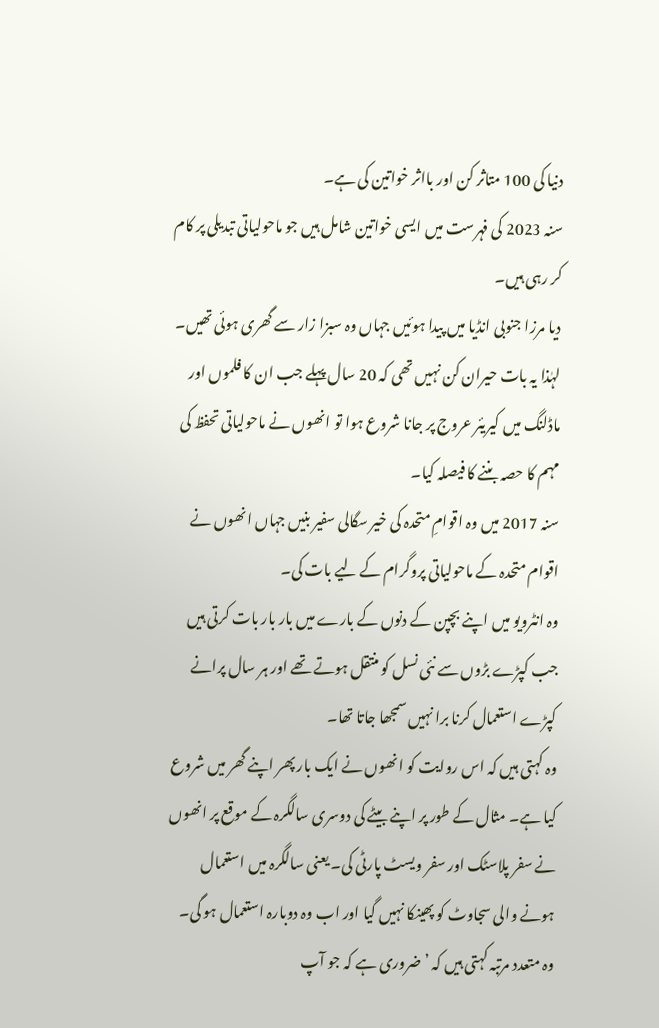دنیا کی 100 متاثر کن اور بااثر خواتین کی ہے۔
سنہ 2023 کی فہرست میں ایسی خواتین شامل ہیں جو ماحولیاتی تبدیلی پر کام کر رہی ہیں۔
دیا مرزا جنوبی انڈیا میں پیدا ہوئیں جہاں وہ سبزا زار سے گھری ہوئی تھیں۔ لہٰذا یہ بات حیران کن نہیں تھی کہ 20 سال پہلے جب ان کا فلموں اور ماڈلنگ میں کیریئر عروج پر جانا شروع ہوا تو انھوں نے ماحولیاتی تحفظ کی مہم کا حصہ بننے کا فیصلہ کیا۔
سنہ 2017 میں وہ اقوامِ متحدہ کی خیر سگالی سفیر بنیں جہاں انھوں نے اقوام متحدہ کے ماحولیاتی پروگرام کے لیے بات کی۔
وہ انٹرویو میں اپنے بچپن کے دنوں کے بارے میں بار بار بات کرتی ہیں جب کپڑے بڑوں سے نئی نسل کو منتقل ہوتے تھے اور ہر سال پرانے کپڑے استعمال کرنا برا نہیں سمجھا جاتا تھا۔
وہ کہتی ہیں کہ اس روایت کو انھوں نے ایک بار پھر اپنے گھر میں شروع کیا ہے۔ مثال کے طور پر اپنے بیٹے کی دوسری سالگرہ کے موقع پر انھوں نے سفر پلاسٹک اور سفر ویسٹ پارٹی کی۔ یعنی سالگرہ میں استعمال ہونے والی سجاوٹ کو پھینکا نہیں گیا اور اب وہ دوبارہ استعمال ہو گی۔
وہ متعدد مرتبہ کہتی ہیں کہ ’ضروری ہے کہ جو آپ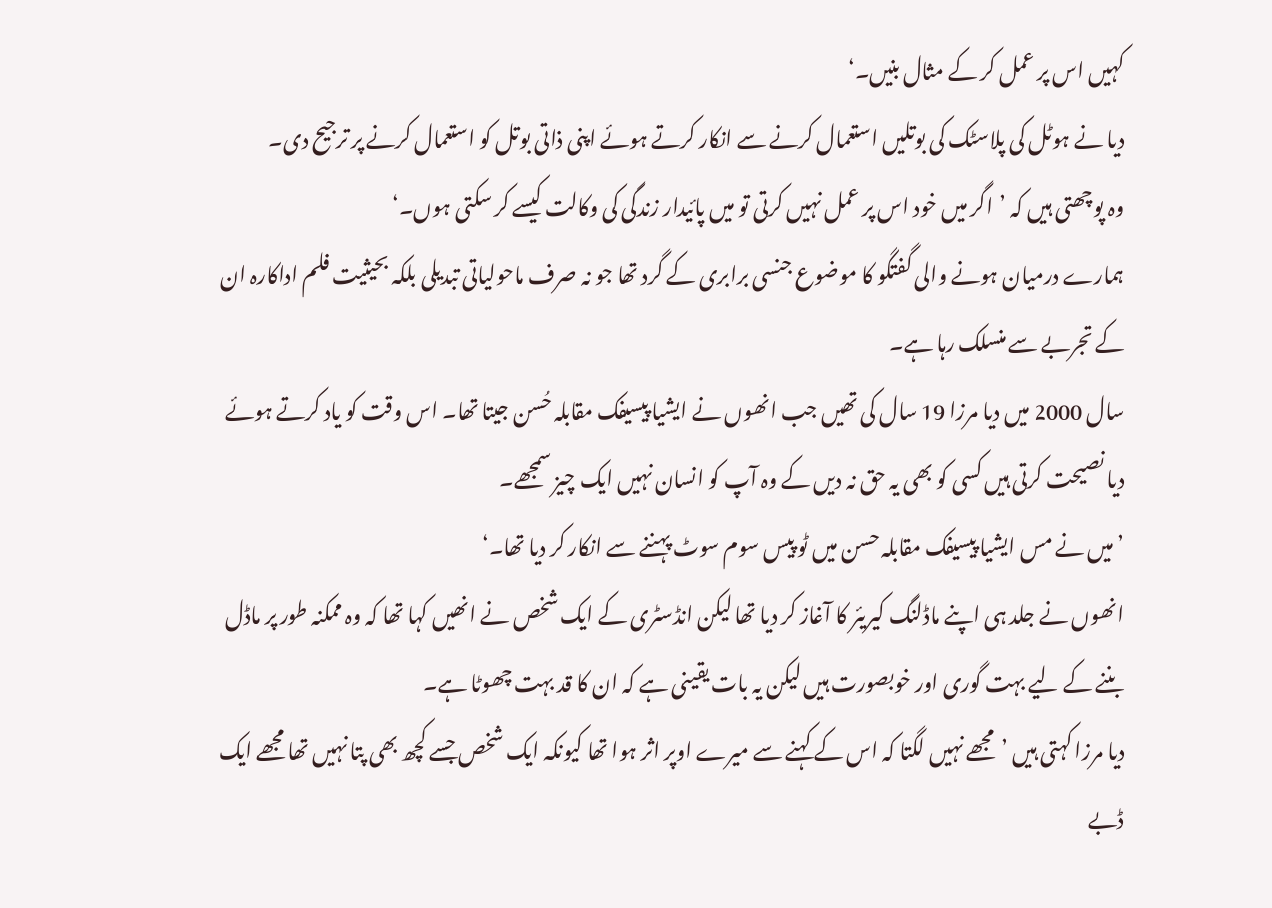کہیں اس پر عمل کر کے مثال بنیں۔‘
دیا نے ہوٹل کی پلاسٹک کی بوتلیں استعمال کرنے سے انکار کرتے ہوئے اپنی ذاتی بوتل کو استعمال کرنے پر ترجیح دی۔
وہ پوچھتی ہیں کہ ’اگر میں خود اس پر عمل نہیں کرتی تو میں پائیدار زندگی کی وکالت کیسے کر سکتی ہوں۔‘
ہمارے درمیان ہونے والی گفتگو کا موضوع جنسی برابری کے گرد تھا جو نہ صرف ماحولیاتی تبدیلی بلکہ بحیثیت فلم اداکارہ ان کے تجربے سے منسلک رہا ہے۔
سال 2000 میں دیا مرزا 19 سال کی تھیں جب انھوں نے ایشیا پیسیفک مقابلہ حُسن جیتا تھا۔ اس وقت کو یاد کرتے ہوئے دیا نصیحت کرتی ہیں کسی کو بھی یہ حق نہ دیں کے وہ آپ کو انسان نہیں ایک چیز سمجھے۔
’میں نے مس ایشیا پیسیفک مقابلہ حسن میں ٹو پیس سوم سوٹ پہننے سے انکار کر دیا تھا۔‘
انھوں نے جلد ہی اپنے ماڈلنگ کیریئر کا آغاز کر دیا تھا لیکن انڈسٹری کے ایک شخص نے انھیں کہا تھا کہ وہ ممکنہ طور پر ماڈل بننے کے لیے بہت گوری اور خوبصورت ہیں لیکن یہ بات یقینی ہے کہ ان کا قد بہت چھوٹا ہے۔
دیا مرزا کہتی ہیں ’مجھے نہیں لگتا کہ اس کے کہنے سے میرے اوپر اثر ہوا تھا کیونکہ ایک شخص جسے کچھ بھی پتا نہیں تھا مجھے ایک ڈبے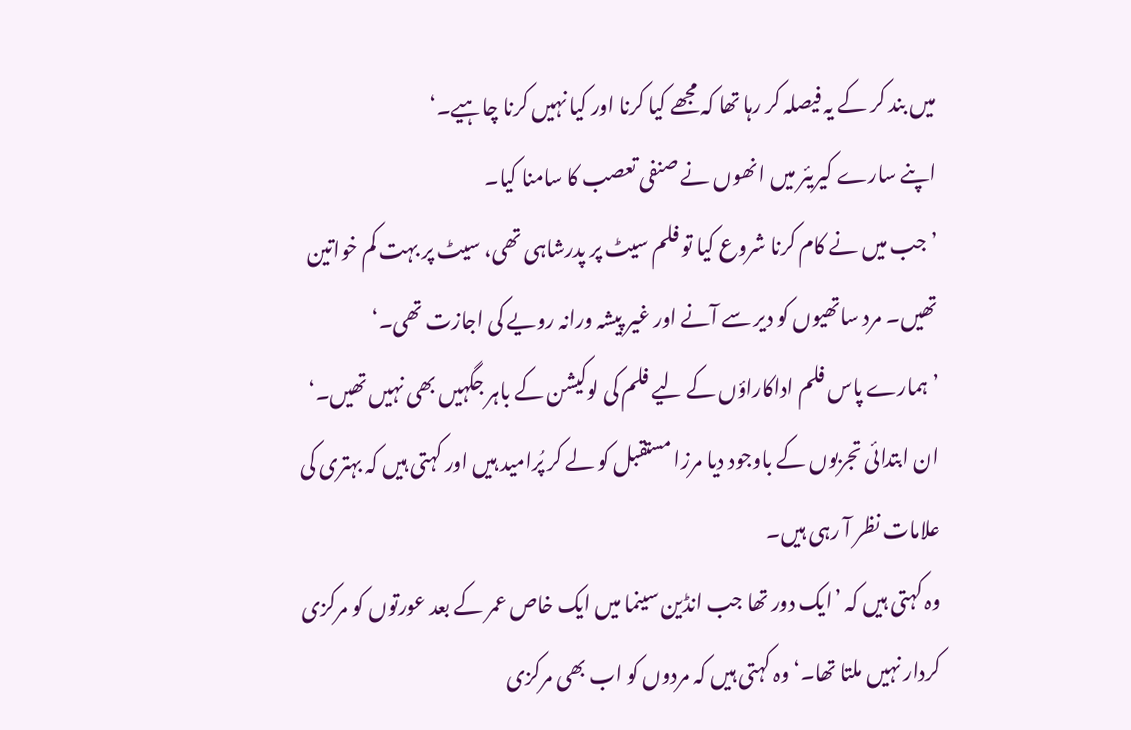میں بند کر کے یہ فیصلہ کر رہا تھا کہ مجھے کیا کرنا اور کیا نہیں کرنا چاہیے۔‘
اپنے سارے کیریئر میں انھوں نے صنفی تعصب کا سامنا کیا۔
’جب میں نے کام کرنا شروع کیا تو فلم سیٹ پر پدرشاہی تھی، سیٹ پر بہت کم خواتین تھیں۔ مرد ساتھیوں کو دیر سے آنے اور غیر پیشہ ورانہ رویے کی اجازت تھی۔‘
’ہمارے پاس فلم اداکاراؤں کے لیے فلم کی لوکیشن کے باہر جگہیں بھی نہیں تھیں۔‘
ان ابتدائی تجربوں کے باوجود دیا مرزا مستقبل کو لے کر پُرامید ہیں اور کہتی ہیں کہ بہتری کی علامات نظر آ رہی ہیں۔
وہ کہتی ہیں کہ ’ایک دور تھا جب انڈین سینما میں ایک خاص عمر کے بعد عورتوں کو مرکزی کردار نہیں ملتا تھا۔‘ وہ کہتی ہیں کہ مردوں کو اب بھی مرکزی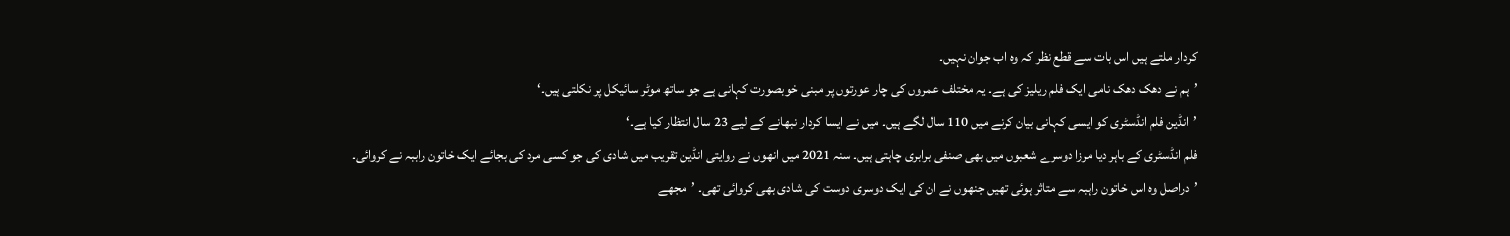کردار ملتے ہیں اس بات سے قطع نظر کہ وہ اب جوان نہیں۔
’ہم نے دھک دھک نامی ایک فلم ریلیز کی ہے۔ یہ مختلف عمروں کی چار عورتوں پر مبنی خوبصورت کہانی ہے جو ساتھ موٹر سائیکل پر نکلتی ہیں۔‘
’انڈین فلم انڈسٹری کو ایسی کہانی بیان کرنے میں 110 سال لگے ہیں۔ میں نے ایسا کردار نبھانے کے لیے 23 سال انتظار کیا ہے۔‘
فلم انڈسٹری کے باہر دیا مرزا دوسرے شعبوں میں بھی صنفی برابری چاہتی ہیں۔ سنہ 2021 میں انھوں نے روایتی انڈین تقریب میں شادی کی جو کسی مرد کی بجائے ایک خاتون راببہ نے کروائی۔
’دراصل وہ اس خاتون راہبہ سے متاثر ہوئی تھیں جنھوں نے ان کی ایک دوسری دوست کی شادی بھی کروائی تھی۔ ’مجھے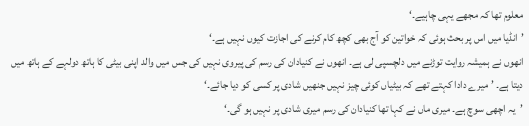معلوم تھا کہ مجھے یہی چاہیے۔‘
’انڈیا میں اس پر بحث ہوئی کہ خواتین کو آج بھی کچھ کام کرنے کی اجازت کیوں نہیں ہے۔‘
انھوں نے ہمیشہ روایت توڑنے میں دلچسپی لی ہے۔ انھوں نے کنیادان کی رسم کی پیروی نہیں کی جس میں والد اپنی بیٹی کا ہاتھ دولہے کے ہاتھ میں دیتا ہے۔ ’میرے دادا کہتے تھے کہ بیٹیاں کوئی چیز نہیں جنھیں شادی پر کسی کو دیا جائے۔‘
’یہ اچھی سوچ ہے۔ میری ماں نے کہا تھا کنیادان کی رسم میری شادی پر نہیں ہو گی۔‘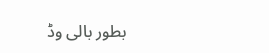بطور بالی وڈ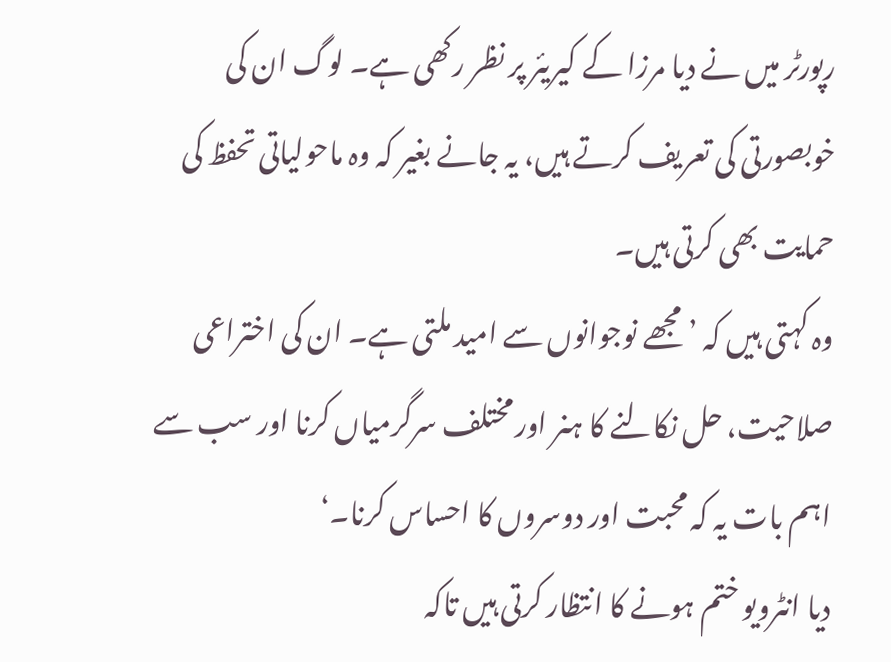رپورٹر میں نے دیا مرزا کے کیریئر پر نظر رکھی ہے۔ لوگ ان کی خوبصورتی کی تعریف کرتے ہیں، یہ جانے بغیر کہ وہ ماحولیاتی تحفظ کی حمایت بھی کرتی ہیں۔
وہ کہتی ہیں کہ ’مجھے نوجوانوں سے امید ملتی ہے۔ ان کی اختراعی صلاحیت، حل نکالنے کا ہنر اور مختلف سرگرمیاں کرنا اور سب سے اہم بات یہ کہ محبت اور دوسروں کا احساس کرنا۔‘
دیا انٹرویو ختم ہونے کا انتظار کرتی ہیں تاکہ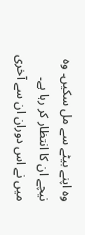وہ اپنے بیٹے سے مل سکیں۔ وہ نیچے ان کا انتظار کر رہا ہے۔
میں نے اس دوران ان سے آخری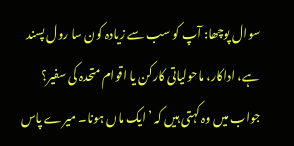سوال پوچھا: آپ کو سب سے زیادہ کون سا رول پسند ہے، اداکار، ماحولیاتی کارکن یا اقوام متحدہ کی سفیر؟
جواب میں وہ کہتی ہیں کہ ’ایک ماں ہونا۔ میرے پاس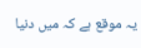یہ موقع ہے کہ میں دنیا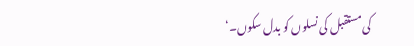کی مستقبل کی نسلوں کو بدل سکوں۔‘